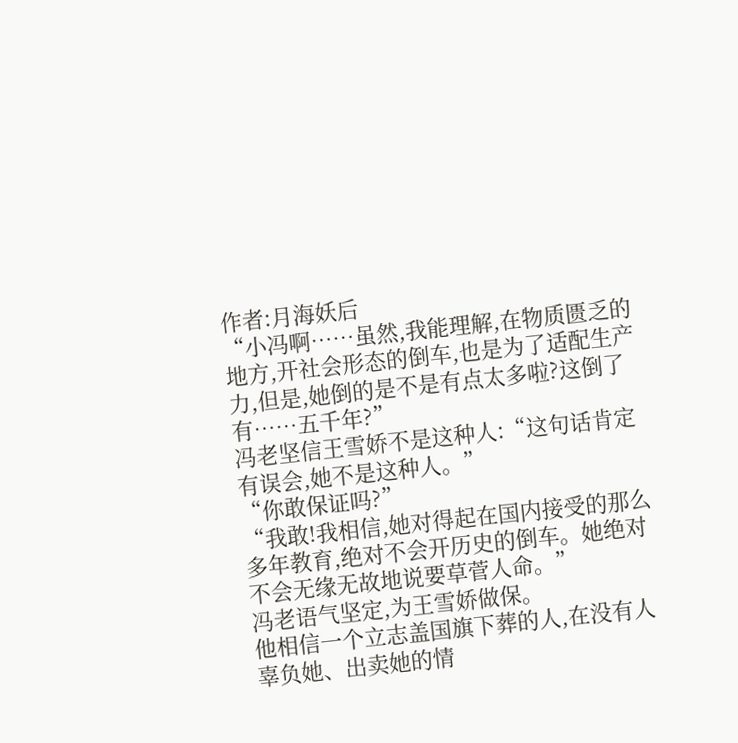作者:月海妖后
“小冯啊……虽然,我能理解,在物质匮乏的地方,开社会形态的倒车,也是为了适配生产力,但是,她倒的是不是有点太多啦?这倒了有……五千年?”
冯老坚信王雪娇不是这种人:“这句话肯定有误会,她不是这种人。”
“你敢保证吗?”
“我敢!我相信,她对得起在国内接受的那么多年教育,绝对不会开历史的倒车。她绝对不会无缘无故地说要草菅人命。”
冯老语气坚定,为王雪娇做保。
他相信一个立志盖国旗下葬的人,在没有人辜负她、出卖她的情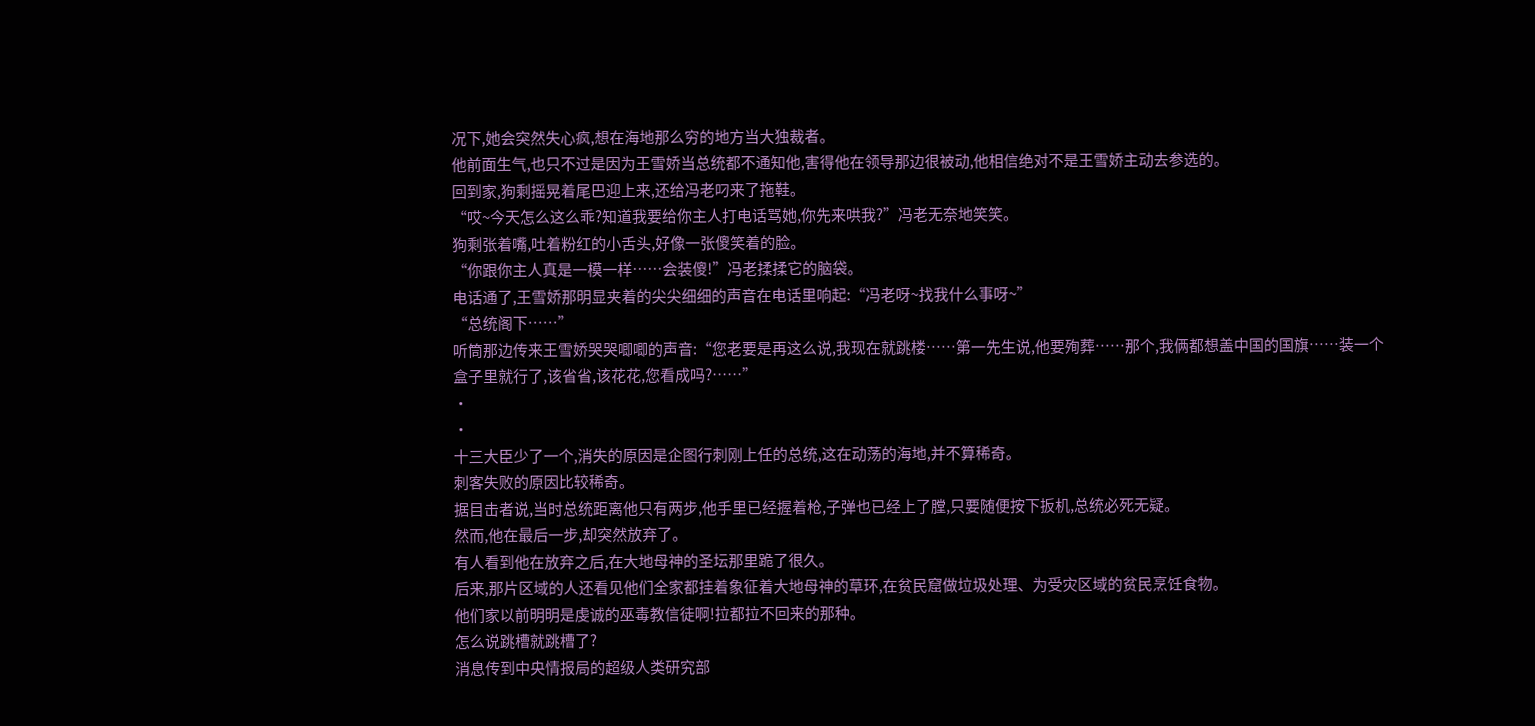况下,她会突然失心疯,想在海地那么穷的地方当大独裁者。
他前面生气,也只不过是因为王雪娇当总统都不通知他,害得他在领导那边很被动,他相信绝对不是王雪娇主动去参选的。
回到家,狗剩摇晃着尾巴迎上来,还给冯老叼来了拖鞋。
“哎~今天怎么这么乖?知道我要给你主人打电话骂她,你先来哄我?”冯老无奈地笑笑。
狗剩张着嘴,吐着粉红的小舌头,好像一张傻笑着的脸。
“你跟你主人真是一模一样……会装傻!”冯老揉揉它的脑袋。
电话通了,王雪娇那明显夹着的尖尖细细的声音在电话里响起:“冯老呀~找我什么事呀~”
“总统阁下……”
听筒那边传来王雪娇哭哭唧唧的声音:“您老要是再这么说,我现在就跳楼……第一先生说,他要殉葬……那个,我俩都想盖中国的国旗……装一个盒子里就行了,该省省,该花花,您看成吗?……”
·
·
十三大臣少了一个,消失的原因是企图行刺刚上任的总统,这在动荡的海地,并不算稀奇。
刺客失败的原因比较稀奇。
据目击者说,当时总统距离他只有两步,他手里已经握着枪,子弹也已经上了膛,只要随便按下扳机,总统必死无疑。
然而,他在最后一步,却突然放弃了。
有人看到他在放弃之后,在大地母神的圣坛那里跪了很久。
后来,那片区域的人还看见他们全家都挂着象征着大地母神的草环,在贫民窟做垃圾处理、为受灾区域的贫民烹饪食物。
他们家以前明明是虔诚的巫毒教信徒啊!拉都拉不回来的那种。
怎么说跳槽就跳槽了?
消息传到中央情报局的超级人类研究部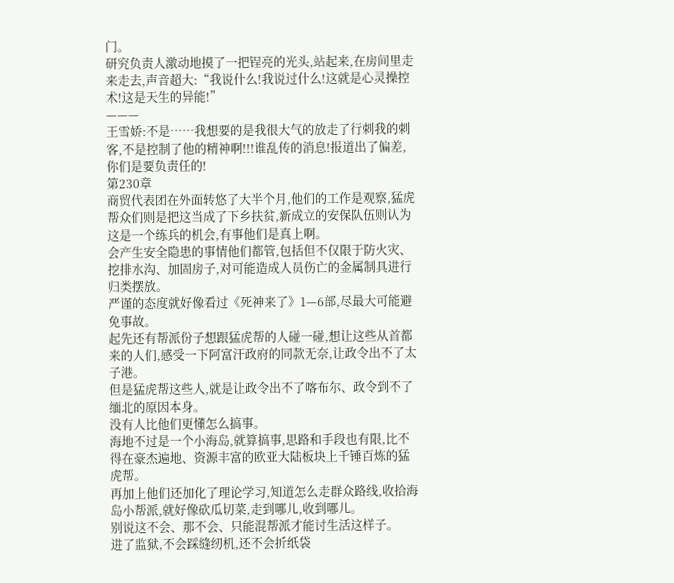门。
研究负责人激动地摸了一把锃亮的光头,站起来,在房间里走来走去,声音超大:“我说什么!我说过什么!这就是心灵操控术!这是天生的异能!”
———
王雪娇:不是……我想要的是我很大气的放走了行刺我的刺客,不是控制了他的精神啊!!!谁乱传的消息!报道出了偏差,你们是要负责任的!
第230章
商贸代表团在外面转悠了大半个月,他们的工作是观察,猛虎帮众们则是把这当成了下乡扶贫,新成立的安保队伍则认为这是一个练兵的机会,有事他们是真上啊。
会产生安全隐患的事情他们都管,包括但不仅限于防火灾、挖排水沟、加固房子,对可能造成人员伤亡的金属制具进行归类摆放。
严谨的态度就好像看过《死神来了》1—6部,尽最大可能避免事故。
起先还有帮派份子想跟猛虎帮的人碰一碰,想让这些从首都来的人们,感受一下阿富汗政府的同款无奈,让政令出不了太子港。
但是猛虎帮这些人,就是让政令出不了喀布尔、政令到不了缅北的原因本身。
没有人比他们更懂怎么搞事。
海地不过是一个小海岛,就算搞事,思路和手段也有限,比不得在豪杰遍地、资源丰富的欧亚大陆板块上千锤百炼的猛虎帮。
再加上他们还加化了理论学习,知道怎么走群众路线,收拾海岛小帮派,就好像砍瓜切菜,走到哪儿,收到哪儿。
别说这不会、那不会、只能混帮派才能讨生活这样子。
进了监狱,不会踩缝纫机,还不会折纸袋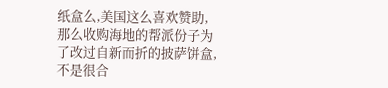纸盒么,美国这么喜欢赞助,那么收购海地的帮派份子为了改过自新而折的披萨饼盒,不是很合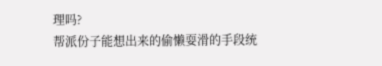理吗?
帮派份子能想出来的偷懒耍滑的手段统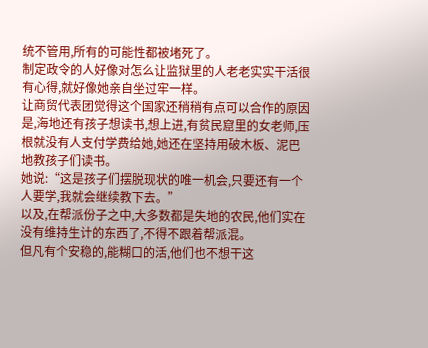统不管用,所有的可能性都被堵死了。
制定政令的人好像对怎么让监狱里的人老老实实干活很有心得,就好像她亲自坐过牢一样。
让商贸代表团觉得这个国家还稍稍有点可以合作的原因是,海地还有孩子想读书,想上进,有贫民窟里的女老师,压根就没有人支付学费给她,她还在坚持用破木板、泥巴地教孩子们读书。
她说:“这是孩子们摆脱现状的唯一机会,只要还有一个人要学,我就会继续教下去。”
以及,在帮派份子之中,大多数都是失地的农民,他们实在没有维持生计的东西了,不得不跟着帮派混。
但凡有个安稳的,能糊口的活,他们也不想干这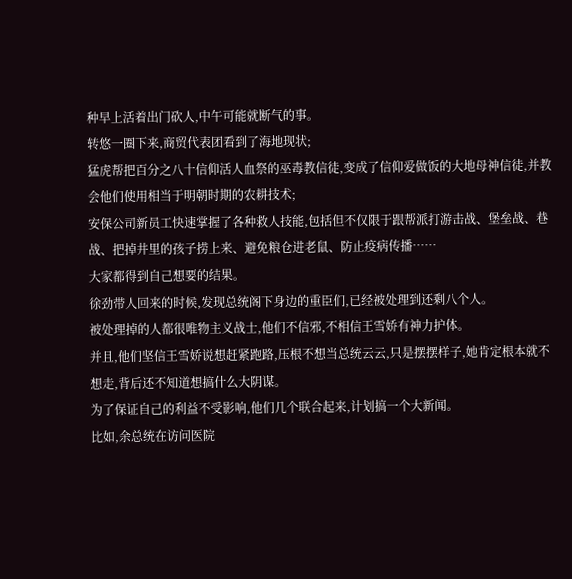种早上活着出门砍人,中午可能就断气的事。
转悠一圈下来,商贸代表团看到了海地现状;
猛虎帮把百分之八十信仰活人血祭的巫毒教信徒,变成了信仰爱做饭的大地母神信徒,并教会他们使用相当于明朝时期的农耕技术;
安保公司新员工快速掌握了各种救人技能,包括但不仅限于跟帮派打游击战、堡垒战、巷战、把掉井里的孩子捞上来、避免粮仓进老鼠、防止疫病传播……
大家都得到自己想要的结果。
徐劲带人回来的时候,发现总统阁下身边的重臣们,已经被处理到还剩八个人。
被处理掉的人都很唯物主义战士,他们不信邪,不相信王雪娇有神力护体。
并且,他们坚信王雪娇说想赶紧跑路,压根不想当总统云云,只是摆摆样子,她肯定根本就不想走,背后还不知道想搞什么大阴谋。
为了保证自己的利益不受影响,他们几个联合起来,计划搞一个大新闻。
比如,余总统在访问医院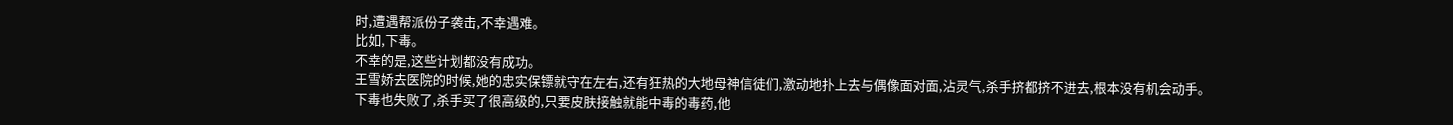时,遭遇帮派份子袭击,不幸遇难。
比如,下毒。
不幸的是,这些计划都没有成功。
王雪娇去医院的时候,她的忠实保镖就守在左右,还有狂热的大地母神信徒们,激动地扑上去与偶像面对面,沾灵气,杀手挤都挤不进去,根本没有机会动手。
下毒也失败了,杀手买了很高级的,只要皮肤接触就能中毒的毒药,他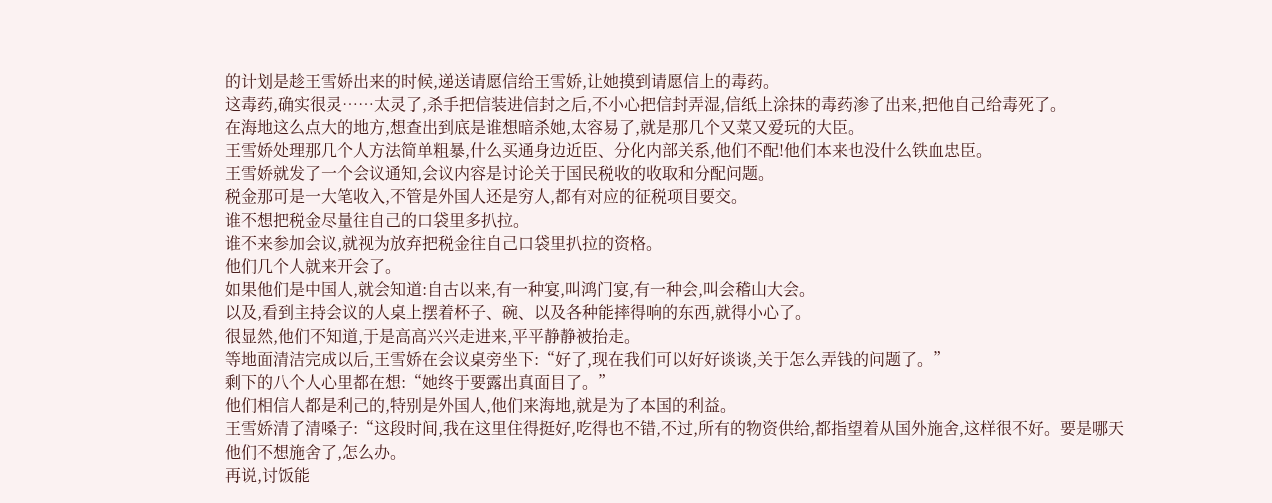的计划是趁王雪娇出来的时候,递送请愿信给王雪娇,让她摸到请愿信上的毒药。
这毒药,确实很灵……太灵了,杀手把信装进信封之后,不小心把信封弄湿,信纸上涂抹的毒药渗了出来,把他自己给毒死了。
在海地这么点大的地方,想查出到底是谁想暗杀她,太容易了,就是那几个又菜又爱玩的大臣。
王雪娇处理那几个人方法简单粗暴,什么买通身边近臣、分化内部关系,他们不配!他们本来也没什么铁血忠臣。
王雪娇就发了一个会议通知,会议内容是讨论关于国民税收的收取和分配问题。
税金那可是一大笔收入,不管是外国人还是穷人,都有对应的征税项目要交。
谁不想把税金尽量往自己的口袋里多扒拉。
谁不来参加会议,就视为放弃把税金往自己口袋里扒拉的资格。
他们几个人就来开会了。
如果他们是中国人,就会知道:自古以来,有一种宴,叫鸿门宴,有一种会,叫会稽山大会。
以及,看到主持会议的人桌上摆着杯子、碗、以及各种能摔得响的东西,就得小心了。
很显然,他们不知道,于是高高兴兴走进来,平平静静被抬走。
等地面清洁完成以后,王雪娇在会议桌旁坐下:“好了,现在我们可以好好谈谈,关于怎么弄钱的问题了。”
剩下的八个人心里都在想:“她终于要露出真面目了。”
他们相信人都是利己的,特别是外国人,他们来海地,就是为了本国的利益。
王雪娇清了清嗓子:“这段时间,我在这里住得挺好,吃得也不错,不过,所有的物资供给,都指望着从国外施舍,这样很不好。要是哪天他们不想施舍了,怎么办。
再说,讨饭能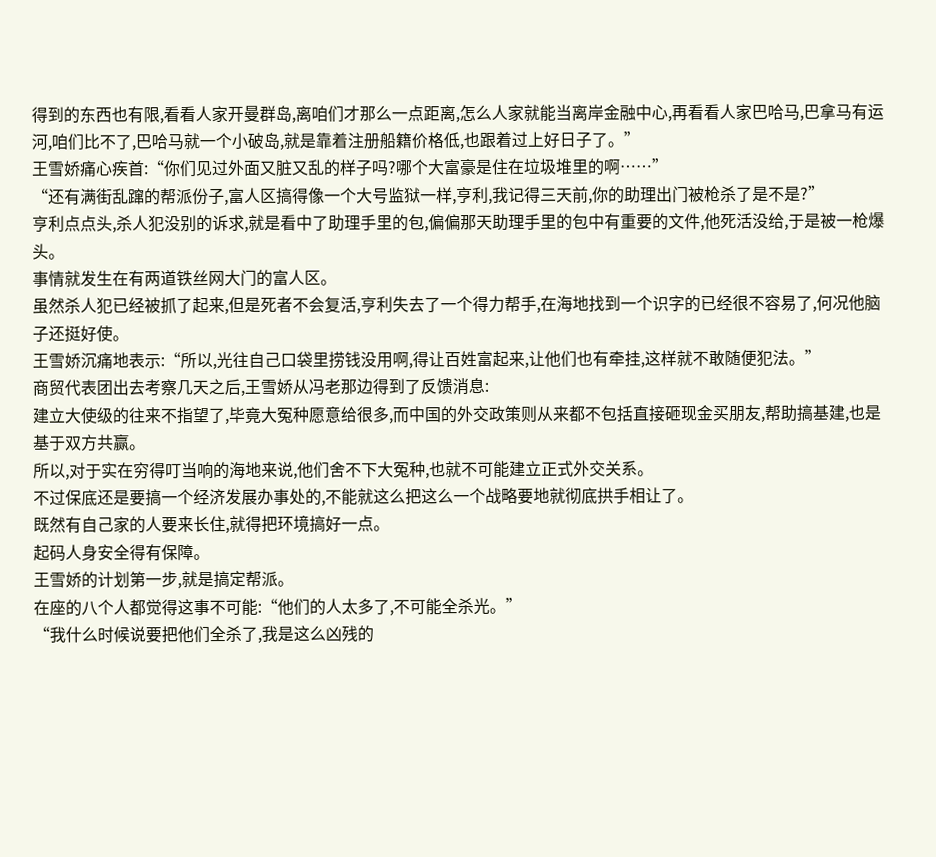得到的东西也有限,看看人家开曼群岛,离咱们才那么一点距离,怎么人家就能当离岸金融中心,再看看人家巴哈马,巴拿马有运河,咱们比不了,巴哈马就一个小破岛,就是靠着注册船籍价格低,也跟着过上好日子了。”
王雪娇痛心疾首:“你们见过外面又脏又乱的样子吗?哪个大富豪是住在垃圾堆里的啊……”
“还有满街乱蹿的帮派份子,富人区搞得像一个大号监狱一样,亨利,我记得三天前,你的助理出门被枪杀了是不是?”
亨利点点头,杀人犯没别的诉求,就是看中了助理手里的包,偏偏那天助理手里的包中有重要的文件,他死活没给,于是被一枪爆头。
事情就发生在有两道铁丝网大门的富人区。
虽然杀人犯已经被抓了起来,但是死者不会复活,亨利失去了一个得力帮手,在海地找到一个识字的已经很不容易了,何况他脑子还挺好使。
王雪娇沉痛地表示:“所以,光往自己口袋里捞钱没用啊,得让百姓富起来,让他们也有牵挂,这样就不敢随便犯法。”
商贸代表团出去考察几天之后,王雪娇从冯老那边得到了反馈消息:
建立大使级的往来不指望了,毕竟大冤种愿意给很多,而中国的外交政策则从来都不包括直接砸现金买朋友,帮助搞基建,也是基于双方共赢。
所以,对于实在穷得叮当响的海地来说,他们舍不下大冤种,也就不可能建立正式外交关系。
不过保底还是要搞一个经济发展办事处的,不能就这么把这么一个战略要地就彻底拱手相让了。
既然有自己家的人要来长住,就得把环境搞好一点。
起码人身安全得有保障。
王雪娇的计划第一步,就是搞定帮派。
在座的八个人都觉得这事不可能:“他们的人太多了,不可能全杀光。”
“我什么时候说要把他们全杀了,我是这么凶残的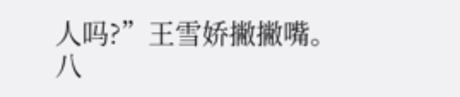人吗?”王雪娇撇撇嘴。
八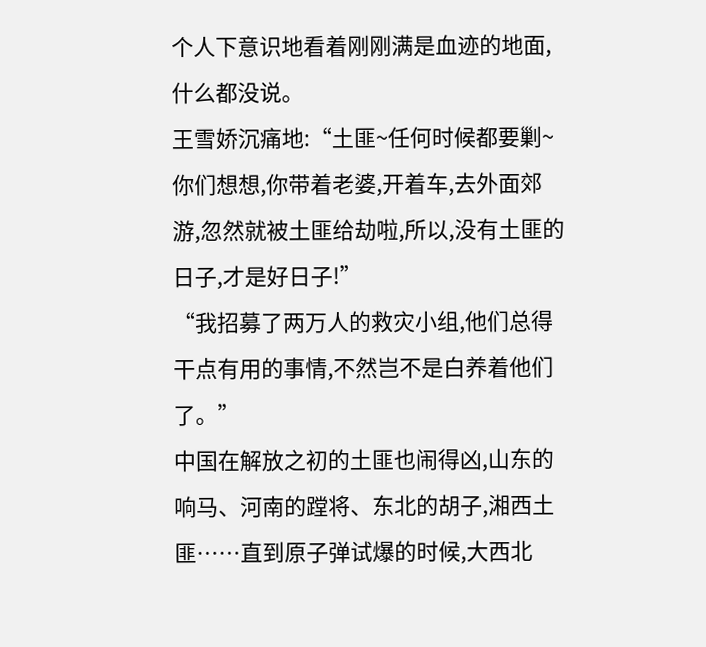个人下意识地看着刚刚满是血迹的地面,什么都没说。
王雪娇沉痛地:“土匪~任何时候都要剿~你们想想,你带着老婆,开着车,去外面郊游,忽然就被土匪给劫啦,所以,没有土匪的日子,才是好日子!”
“我招募了两万人的救灾小组,他们总得干点有用的事情,不然岂不是白养着他们了。”
中国在解放之初的土匪也闹得凶,山东的响马、河南的蹚将、东北的胡子,湘西土匪……直到原子弹试爆的时候,大西北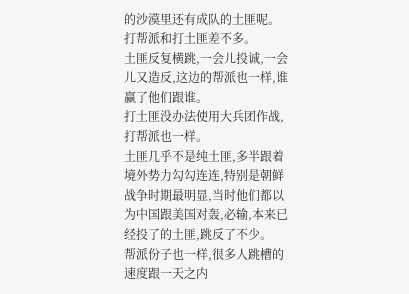的沙漠里还有成队的土匪呢。
打帮派和打土匪差不多。
土匪反复横跳,一会儿投诚,一会儿又造反,这边的帮派也一样,谁赢了他们跟谁。
打土匪没办法使用大兵团作战,打帮派也一样。
土匪几乎不是纯土匪,多半跟着境外势力勾勾连连,特别是朝鲜战争时期最明显,当时他们都以为中国跟美国对轰,必输,本来已经投了的土匪,跳反了不少。
帮派份子也一样,很多人跳槽的速度跟一天之内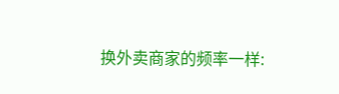换外卖商家的频率一样: